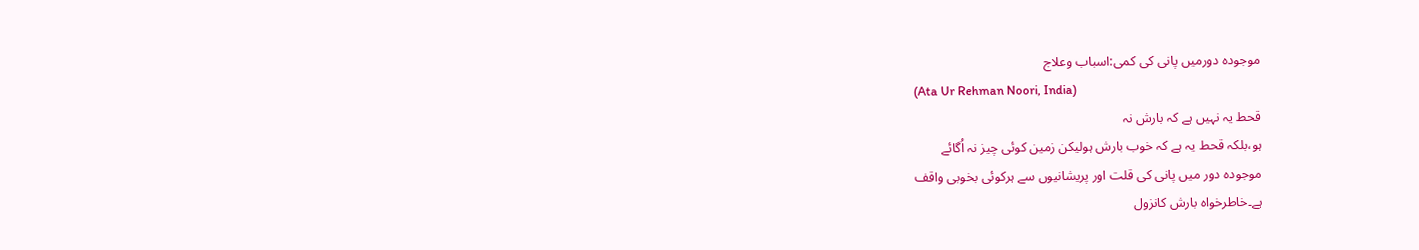موجودہ دورمیں پانی کی کمی:اسباب وعلاج
(Ata Ur Rehman Noori, India)
قحط یہ نہیں ہے کہ بارش نہ
ہو،بلکہ قحط یہ ہے کہ خوب بارش ہولیکن زمین کوئی چیز نہ اُگائے
موجودہ دور میں پانی کی قلت اور پریشانیوں سے ہرکوئی بخوبی واقف
ہے۔خاطرخواہ بارش کانزول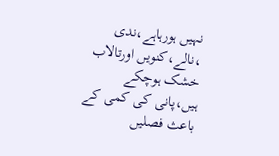نہیں ہورہاہے،ندی ،نالے،کنویں اورتالاب خشک ہوچکے
ہیں،پانی کی کمی کے باعث فصلیں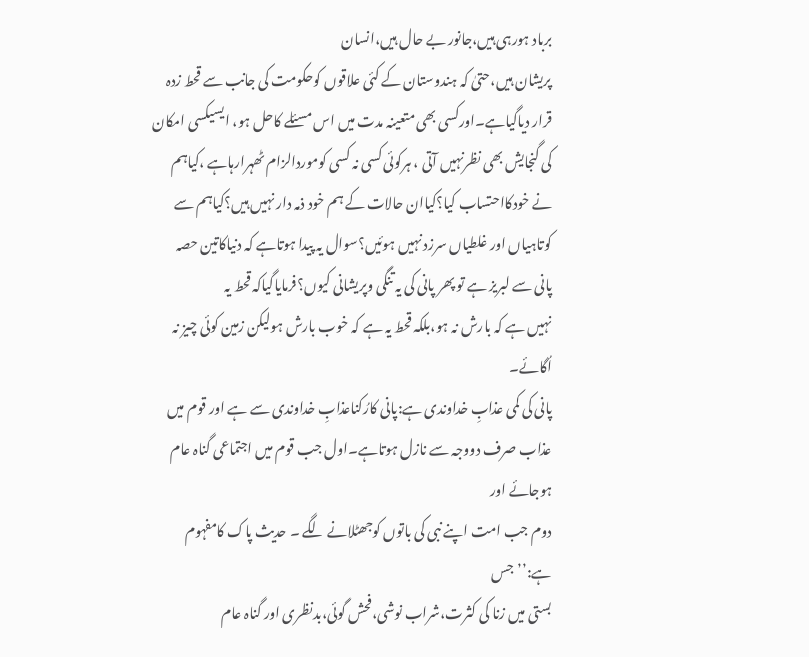برباد ہورہی ہیں،جانور بے حال ہیں،انسان
پریشان ہیں،حتیٰ کہ ہندوستان کے کئی علاقوں کوحکومت کی جانب سے قحط زدہ
قرار دیاگیاہے۔اورکسی بھی متعینہ مدت میں اس مسئلے کاحل ہو، ایسیکسی امکان
کی گنجایش بھی نظرنہیں آتی ، ہرکوئی کسی نہ کسی کوموردالزام ٹھہرارہاہے ،کیاہم
نے خودکااحتساب کیا؟کیاان حالات کے ہم خود ذمہ دار نہیں ہیں؟کیاہم سے
کوتاہیاں اور غلطیاں سرزد نہیں ہوئیں؟سوال یہ پیدا ہوتاہے کہ دنیاکاتین حصہ
پانی سے لبریز ہے تو پھر پانی کی یہ تنگی وپریشانی کیوں؟فرمایاگیاکہ قحط یہ
نہیں ہے کہ بارش نہ ہو،بلکہ قحط یہ ہے کہ خوب بارش ہولیکن زمین کوئی چیز نہ
اُگائے۔
پانی کی کمی عذابِ خداوندی ہے:پانی کارُکناعذابِ خداوندی سے ہے اور قوم میں
عذاب صرف دووجہ سے نازل ہوتاہے۔اول جب قوم میں اجتماعی گناہ عام ہوجائے اور
دوم جب امت اپنے نبی کی باتوں کوجھٹلانے لگے ۔ حدیث پاک کامفہوم ہے:’’جس
بستی میں زنا کی کثرت،شراب نوشی،فحش گوئی،بدنظری اور گناہ عام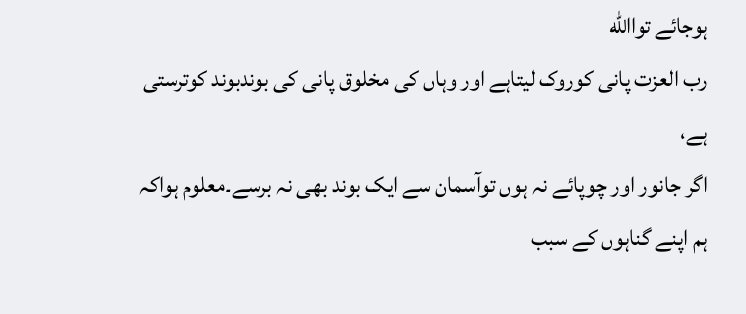ہوجائے تواالله
رب العزت پانی کوروک لیتاہے اور وہاں کی مخلوق پانی کی بوندبوند کوترستی ہے،
اگر جانور اور چوپائے نہ ہوں توآسمان سے ایک بوند بھی نہ برسے۔معلوم ہواکہ
ہم اپنے گناہوں کے سبب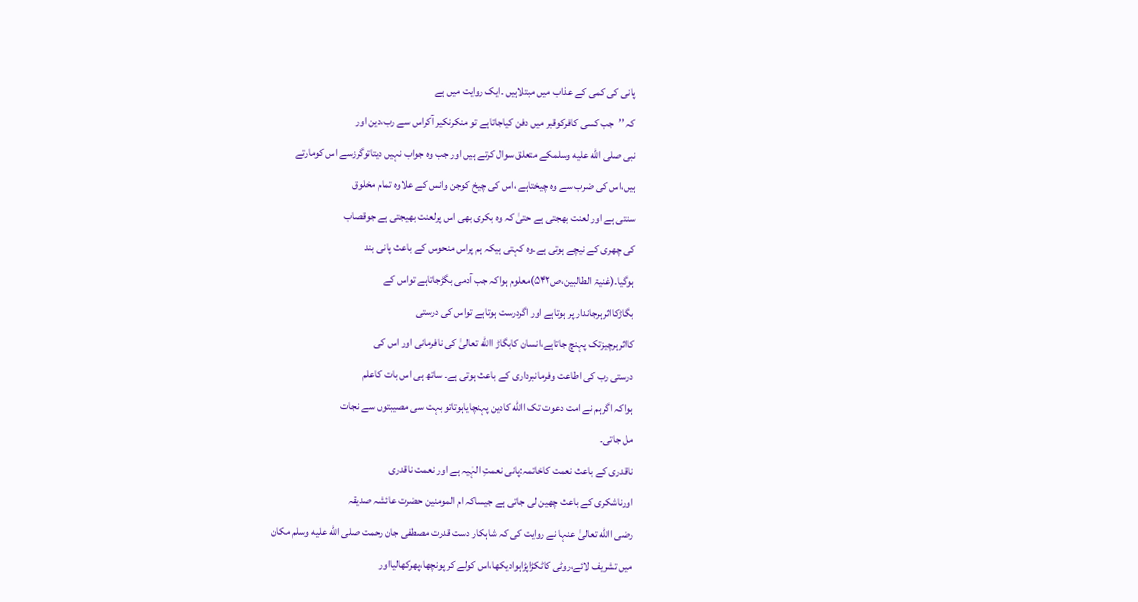پانی کی کمی کے عذاب میں مبتلاہیں ۔ایک روایت میں ہے
کہ ’’جب کسی کافرکوقبر میں دفن کیاجاتاہے تو منکرنکیر آکراس سے رب،دین اور
نبی صلى الله عليه وسلمکے متعلق سوال کرتے ہیں اور جب وہ جواب نہیں دیتاتوگرزسے اس کومارتے
ہیں،اس کی ضرب سے وہ چیختاہے ،اس کی چیخ کوجن وانس کے علاوہ تمام مخلوق
سنتی ہے اور لعنت بھجتی ہے حتیٰ کہ وہ بکری بھی اس پرلعنت بھیجتی ہے جوقصاب
کی چھری کے نیچے ہوتی ہے۔وہ کہتی ہیکہ ہم پراس منحوس کے باعث پانی بند
ہوگیا۔(غنیۃ الطالبین،ص۵۴۲)معلوم ہواکہ جب آدمی بگڑجاتاہے تواس کے
بگاڑکااثرہرجاندار پر ہوتاہے اور اگردرست ہوتاہے تواس کی درستی
کااثرہرچیزتک پہنچ جاتاہے،انسان کابگاڑ االله تعالیٰ کی نافرمانی اور اس کی
درستی رب کی اطاعت وفرمانبرداری کے باعث ہوتی ہے۔ ساتھ ہی اس بات کاعلم
ہواکہ اگرہم نے امت دعوت تک االله کادین پہنچایاہوتاتو بہت سی مصیبتوں سے نجات
مل جاتی۔
ناقدری کے باعث نعمت کاخاتمہ:پانی نعمتِ الہٰیہ ہے اور نعمت ناقدری
اورناشکری کے باعث چھین لی جاتی ہے جیساکہ ام المومنین حضرت عائشہ صدیقہ
رضی االله تعالیٰ عنہا نے روایت کی کہ شاہکار دست قدرت مصطفی جان رحمت صلى الله عليه وسلم مکان
میں تشریف لائے،روٹی کاٹکڑاپڑاہوادیکھا،اس کولے کر پونچھا،پھرکھالیااور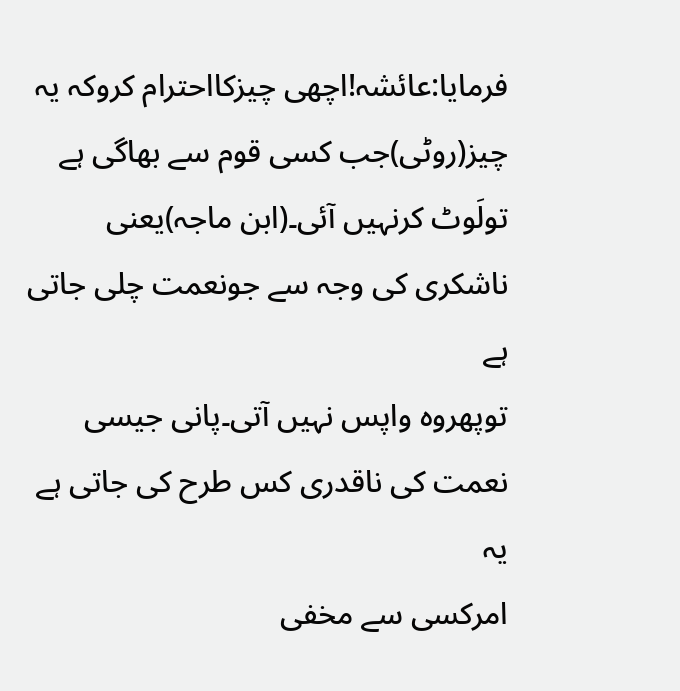فرمایا:عائشہ!اچھی چیزکااحترام کروکہ یہ چیز(روٹی)جب کسی قوم سے بھاگی ہے
تولَوٹ کرنہیں آئی۔(ابن ماجہ)یعنی ناشکری کی وجہ سے جونعمت چلی جاتی ہے
توپھروہ واپس نہیں آتی۔پانی جیسی نعمت کی ناقدری کس طرح کی جاتی ہے یہ
امرکسی سے مخفی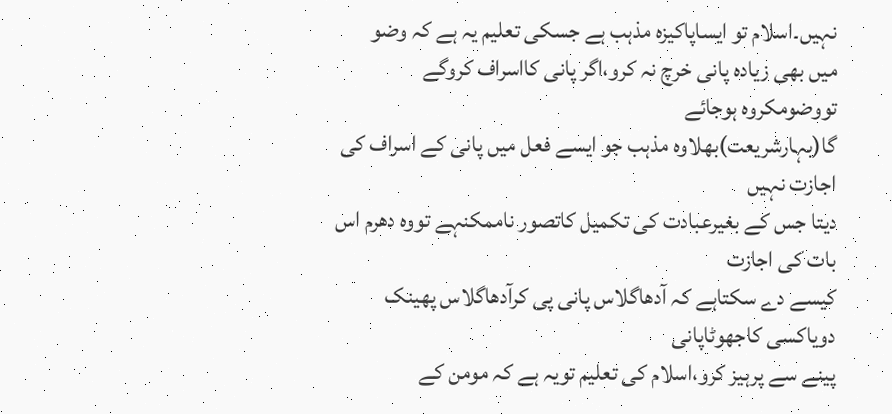نہیں۔اسلام تو ایساپاکیزہ مذہب ہے جسکی تعلیم یہ ہے کہ وضو
میں بھی زیادہ پانی خرچ نہ کرو،اگر پانی کااسراف کروگے تووضومکروہ ہوجائے
گا(بہارشریعت)بھلاوہ مذہب جو ایسے فعل میں پانی کے اسراف کی اجازت نہیں
دیتا جس کے بغیرعبادت کی تکمیل کاتصور ناممکنہے تووہ دھرم اس بات کی اجازت
کیسے دے سکتاہے کہ آدھاگلاس پانی پی کرآدھاگلاس پھینک دویاکسی کاجھوٹاپانی
پینے سے پرہیز کرو،اسلام کی تعلیم تویہ ہے کہ مومن کے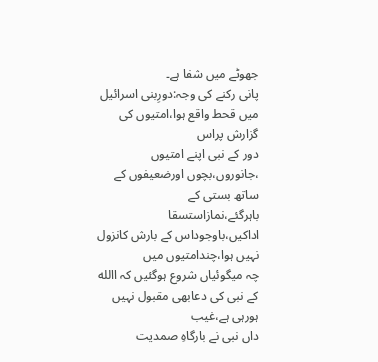جھوٹے میں شفا ہے۔
پانی رکنے کی وجہ:دورِبنی اسرائیل میں قحط واقع ہوا،امتیوں کی گزارش پراس
دور کے نبی اپنے امتیوں ،جانوروں،بچوں اورضعیفوں کے ساتھ بستی کے
باہرگئے،نمازاستسقا اداکیں،باوجوداس کے بارش کانزول نہیں ہوا،چندامتیوں میں
چہ میگوئیاں شروع ہوگئیں کہ االله کے نبی کی دعابھی مقبول نہیں ہورہی ہے،غیب
داں نبی نے بارگاہِ صمدیت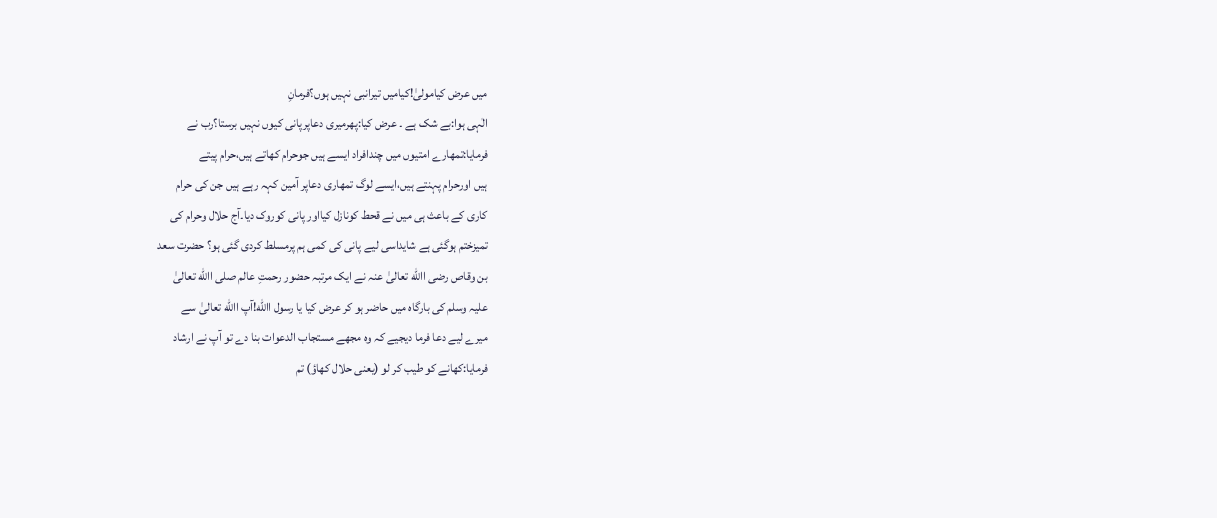میں عرض کیامولیٰ!کیامیں تیرانبی نہیں ہوں؟فرمانِ
الٰہی ہوا:بے شک ہے ۔ عرض کیا:پھرمیری دعاپرپانی کیوں نہیں برستا؟رب نے
فرمایا:تمھارے امتیوں میں چندافراد ایسے ہیں جوحرام کھاتے ہیں،حرام پیتے
ہیں اورحرام پہنتے ہیں،ایسے لوگ تمھاری دعاپر آمین کہہ رہے ہیں جن کی حرام
کاری کے باعث ہی میں نے قحط کونازل کیااور پانی کوروک دیا۔آج حلال وحرام کی
تمیزختم ہوگئی ہے شایداسی لیے پانی کی کمی ہم پرمسلط کردی گئی ہو؟ حضرت سعد
بن وقاص رضی االله تعالیٰ عنہ نے ایک مرتبہ حضور رحمتِ عالم صلی االله تعالیٰ
علیہ وسلم کی بارگاہ میں حاضر ہو کر عرض کیا یا رسول االله!آپ االله تعالیٰ سے
میرے لیے دعا فرما دیجیے کہ وہ مجھے مستجاب الدعوات بنا دے تو آپ نے ارشاد
فرمایا:کھانے کو طیب کر لو (یعنی حلال کھاؤ) تم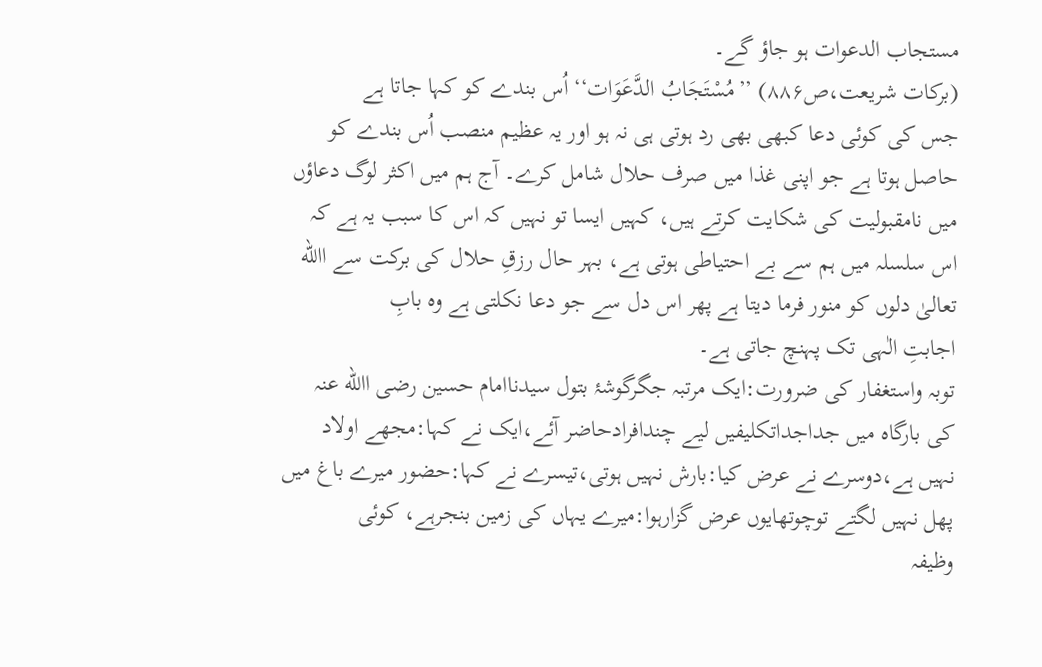مستجاب الدعوات ہو جاؤ گے۔
(برکات شریعت،ص۸۸۶) ’’مُسْتَجَابُ الدَّعَوَات‘‘ اُس بندے کو کہا جاتا ہے
جس کی کوئی دعا کبھی بھی رد ہوتی ہی نہ ہو اور یہ عظیم منصب اُس بندے کو
حاصل ہوتا ہے جو اپنی غذا میں صرف حلال شامل کرے۔ آج ہم میں اکثر لوگ دعاؤں
میں نامقبولیت کی شکایت کرتے ہیں، کہیں ایسا تو نہیں کہ اس کا سبب یہ ہے کہ
اس سلسلہ میں ہم سے بے احتیاطی ہوتی ہے، بہر حال رزقِ حلال کی برکت سے االله
تعالیٰ دلوں کو منور فرما دیتا ہے پھر اس دل سے جو دعا نکلتی ہے وہ بابِ
اجابتِ الٰہی تک پہنچ جاتی ہے۔
توبہ واستغفار کی ضرورت:ایک مرتبہ جگرگوشۂ بتول سیدناامام حسین رضی االله عنہ
کی بارگاہ میں جداجداتکلیفیں لیے چندافرادحاضر آئے،ایک نے کہا:مجھے اولاد
نہیں ہے،دوسرے نے عرض کیا:بارش نہیں ہوتی،تیسرے نے کہا:حضور میرے باغ میں
پھل نہیں لگتے توچوتھایوں عرض گزارہوا:میرے یہاں کی زمین بنجرہے، کوئی
وظیفہ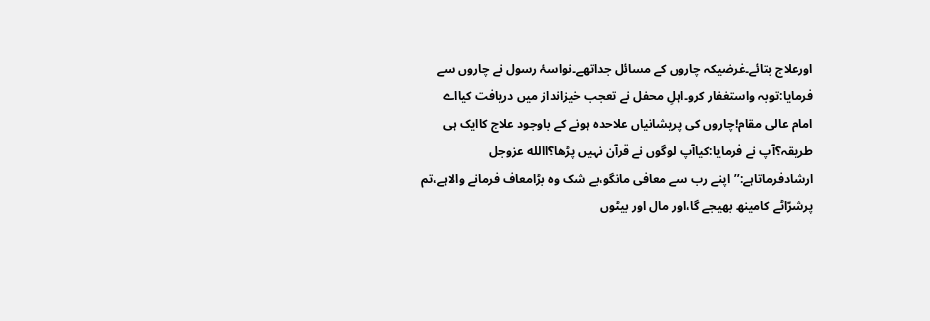اورعلاج بتائے۔غرضیکہ چاروں کے مسائل جداتھے۔نواسۂ رسول نے چاروں سے
فرمایا:توبہ واستغفار کرو۔اہلِ محفل نے تعجب خیزانداز میں دریافت کیااے
امام عالی مقام!چاروں کی پریشانیاں علاحدہ ہونے کے باوجود علاج کاایک ہی
طریقہ؟آپ نے فرمایا:کیاآپ لوگوں نے قرآن نہیں پڑھا؟االله عزوجل
ارشادفرماتاہے:’’اپنے رب سے معافی مانگو،بے شک وہ بڑامعاف فرمانے والاہے،تم
پرشرّاٹے کامینھ بھیجے گا،اور مال اور بیٹوں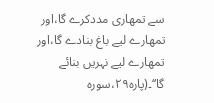سے تمھاری مددکرے گا،اور
تمھارے لیے باغ بنادے گا،اور تمھارے لیے نہریں بنائے گا‘‘۔(پارہ۲۹،سورہ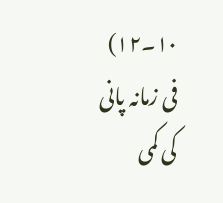۱۰۔۱۲)
فی زمانہ پانی کی کمی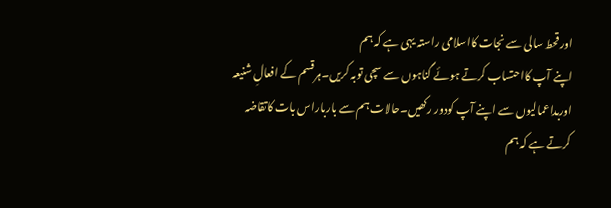اور قحط سالی سے نجات کااسلامی راستہ یہی ہے کہ ہم
اپنے آپ کااحتساب کرتے ہوئے گناہوں سے سچی توبہ کریں۔ہرقسم کے افعالِ شنیعہ
اوربداعمالیوں سے اپنے آپ کودور رکھیں۔حالات ہم سے بارباراس بات کاتقاضہ
کرتے ہے کہ ہم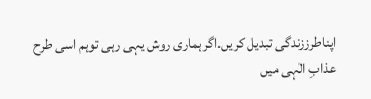اپناطرززندگی تبدیل کریں۔اگرہماری روش یہی رہی توہم اسی طرح
عذابِ الٰہی میں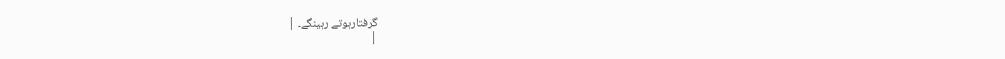گرفتارہوتے رہینگے۔ |
|